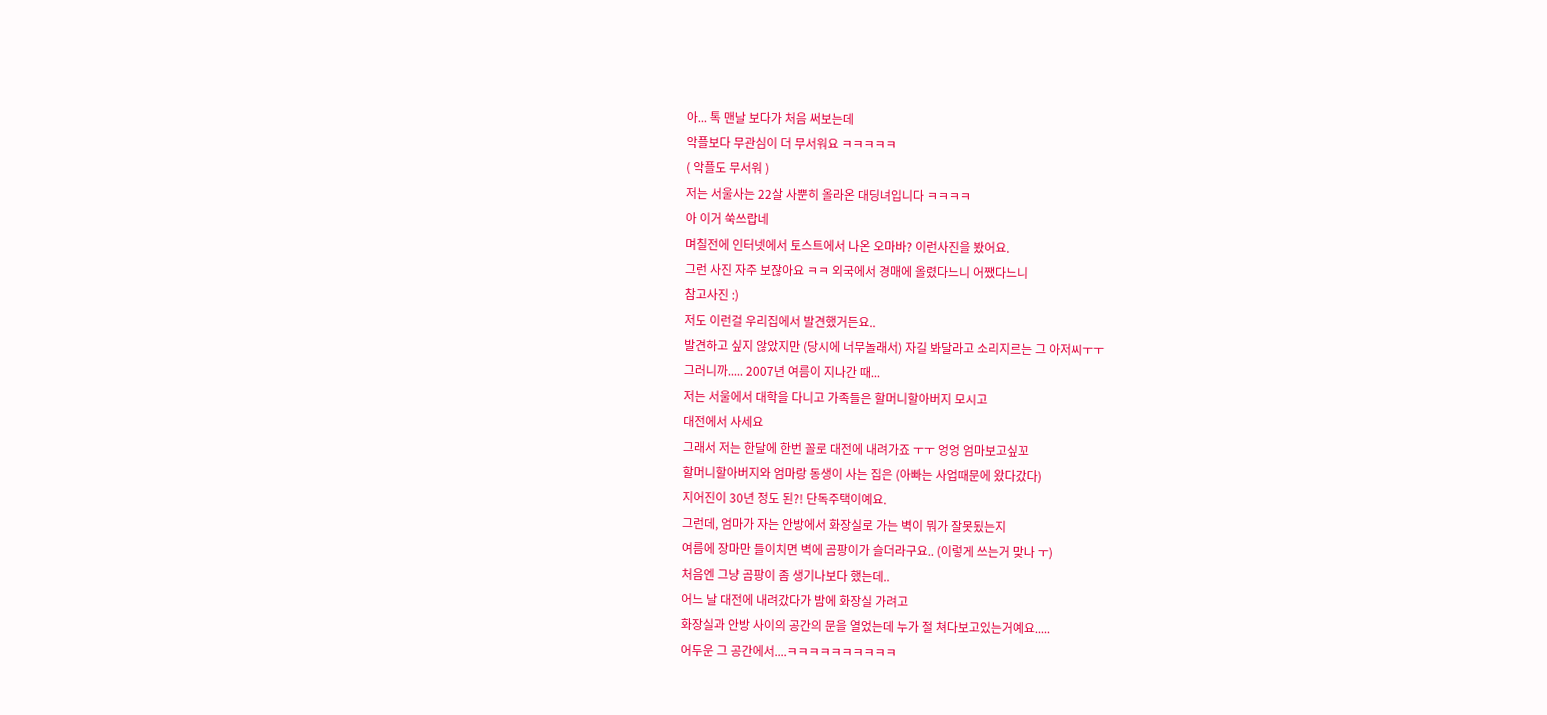아... 톡 맨날 보다가 처음 써보는데
악플보다 무관심이 더 무서워요 ㅋㅋㅋㅋㅋ
( 악플도 무서워 )
저는 서울사는 22살 사뿐히 올라온 대딩녀입니다 ㅋㅋㅋㅋ
아 이거 쑥쓰랍네
며칠전에 인터넷에서 토스트에서 나온 오마바? 이런사진을 봤어요.
그런 사진 자주 보잖아요 ㅋㅋ 외국에서 경매에 올렸다느니 어쨌다느니
참고사진 :)
저도 이런걸 우리집에서 발견했거든요..
발견하고 싶지 않았지만 (당시에 너무놀래서) 자길 봐달라고 소리지르는 그 아저씨ㅜㅜ
그러니까..... 2007년 여름이 지나간 때...
저는 서울에서 대학을 다니고 가족들은 할머니할아버지 모시고
대전에서 사세요
그래서 저는 한달에 한번 꼴로 대전에 내려가죠 ㅜㅜ 엉엉 엄마보고싶꼬
할머니할아버지와 엄마랑 동생이 사는 집은 (아빠는 사업때문에 왔다갔다)
지어진이 30년 정도 된?! 단독주택이예요.
그런데, 엄마가 자는 안방에서 화장실로 가는 벽이 뭐가 잘못됬는지
여름에 장마만 들이치면 벽에 곰팡이가 슬더라구요.. (이렇게 쓰는거 맞나 ㅜ)
처음엔 그냥 곰팡이 좀 생기나보다 했는데..
어느 날 대전에 내려갔다가 밤에 화장실 가려고
화장실과 안방 사이의 공간의 문을 열었는데 누가 절 쳐다보고있는거예요.....
어두운 그 공간에서....ㅋㅋㅋㅋㅋㅋㅋㅋㅋㅋ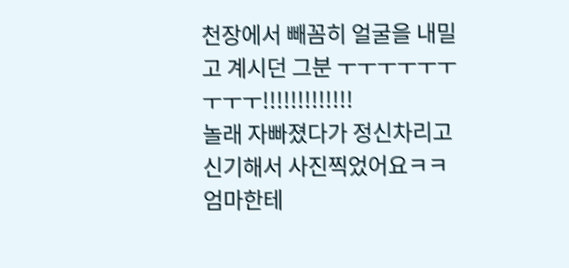천장에서 빼꼼히 얼굴을 내밀고 계시던 그분 ㅜㅜㅜㅜㅜㅜㅜㅜㅜ!!!!!!!!!!!!!
놀래 자빠졌다가 정신차리고 신기해서 사진찍었어요ㅋㅋ
엄마한테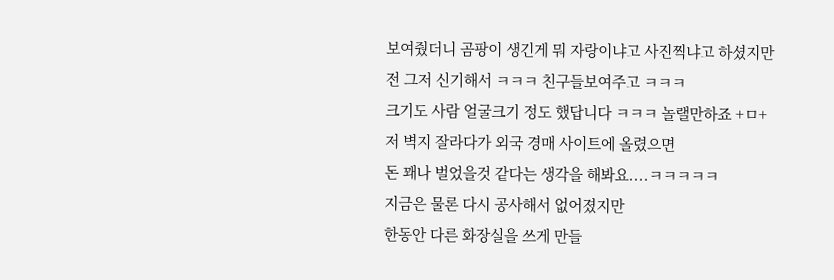보여줬더니 곰팡이 생긴게 뭐 자랑이냐고 사진찍냐고 하셨지만
전 그저 신기해서 ㅋㅋㅋ 친구들보여주고 ㅋㅋㅋ
크기도 사람 얼굴크기 정도 했답니다 ㅋㅋㅋ 놀랠만하죠 +ㅁ+
저 벽지 잘라다가 외국 경매 사이트에 올렸으면
돈 꽤나 벌었을것 같다는 생각을 해봐요....ㅋㅋㅋㅋㅋ
지금은 물론 다시 공사해서 없어졌지만
한동안 다른 화장실을 쓰게 만들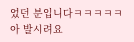었던 분입니다ㅋㅋㅋㅋㅋ
아 발시려요